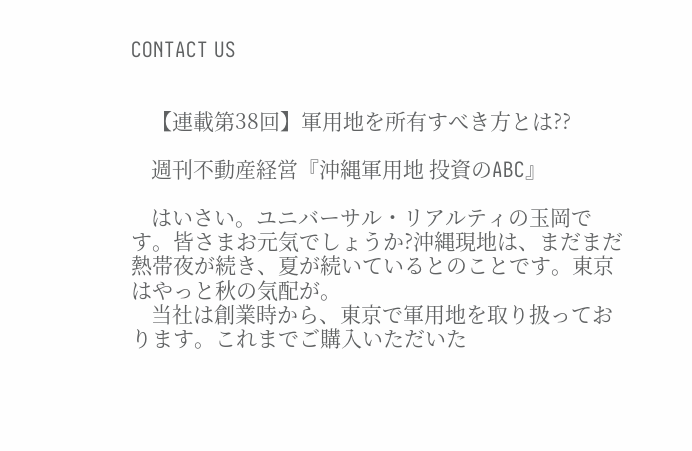CONTACT US


    【連載第38回】軍用地を所有すべき方とは??

    週刊不動産経営『沖縄軍用地 投資のABC』

    はいさい。ユニバーサル・リアルティの玉岡です。皆さまお元気でしょうか?沖縄現地は、まだまだ熱帯夜が続き、夏が続いているとのことです。東京はやっと秋の気配が。
    当社は創業時から、東京で軍用地を取り扱っております。これまでご購入いただいた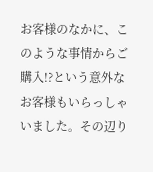お客様のなかに、このような事情からご購入!?という意外なお客様もいらっしゃいました。その辺り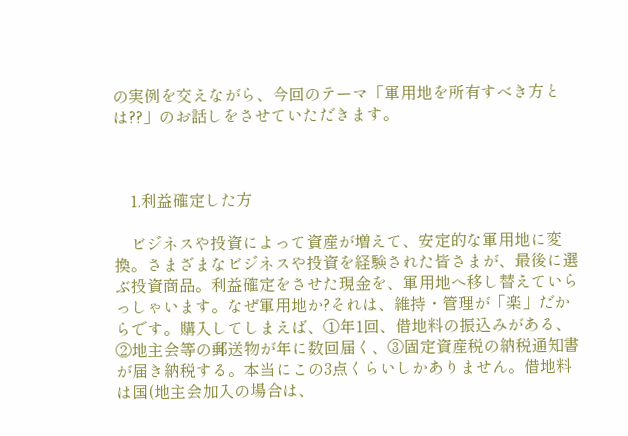の実例を交えながら、今回のテーマ「軍用地を所有すべき方とは??」のお話しをさせていただきます。



    1.利益確定した方

    ビジネスや投資によって資産が増えて、安定的な軍用地に変換。さまざまなビジネスや投資を経験された皆さまが、最後に選ぶ投資商品。利益確定をさせた現金を、軍用地へ移し替えていらっしゃいます。なぜ軍用地か?それは、維持・管理が「楽」だからです。購入してしまえば、①年1回、借地料の振込みがある、②地主会等の郵送物が年に数回届く、③固定資産税の納税通知書が届き納税する。本当にこの3点くらいしかありません。借地料は国(地主会加入の場合は、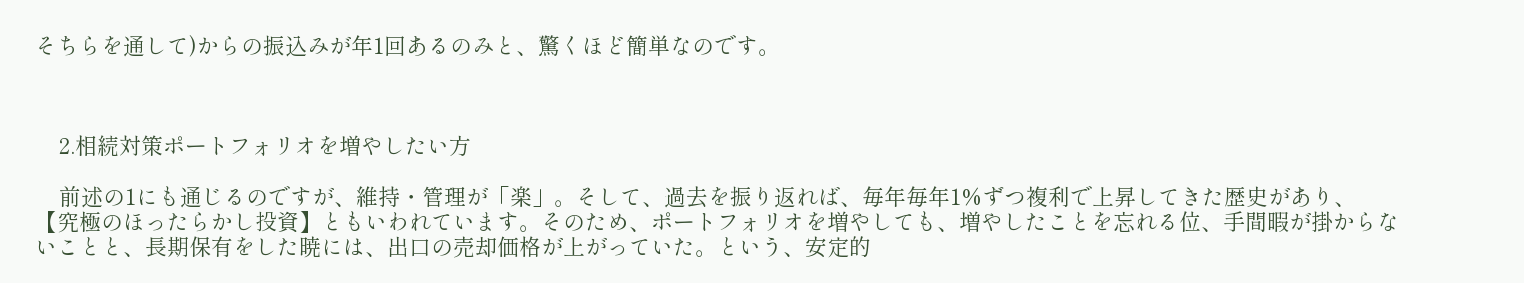そちらを通して)からの振込みが年1回あるのみと、驚くほど簡単なのです。



    2.相続対策ポートフォリオを増やしたい方

    前述の1にも通じるのですが、維持・管理が「楽」。そして、過去を振り返れば、毎年毎年1%ずつ複利で上昇してきた歴史があり、【究極のほったらかし投資】ともいわれています。そのため、ポートフォリオを増やしても、増やしたことを忘れる位、手間暇が掛からないことと、長期保有をした暁には、出口の売却価格が上がっていた。という、安定的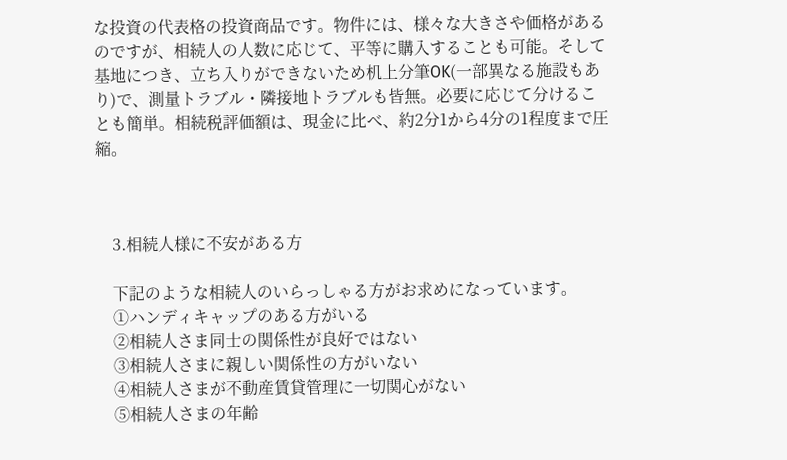な投資の代表格の投資商品です。物件には、様々な大きさや価格があるのですが、相続人の人数に応じて、平等に購入することも可能。そして基地につき、立ち入りができないため机上分筆OK(一部異なる施設もあり)で、測量トラブル・隣接地トラブルも皆無。必要に応じて分けることも簡単。相続税評価額は、現金に比べ、約2分1から4分の1程度まで圧縮。



    3.相続人様に不安がある方

    下記のような相続人のいらっしゃる方がお求めになっています。
    ①ハンディキャップのある方がいる
    ②相続人さま同士の関係性が良好ではない
    ③相続人さまに親しい関係性の方がいない
    ④相続人さまが不動産賃貸管理に一切関心がない
    ⑤相続人さまの年齢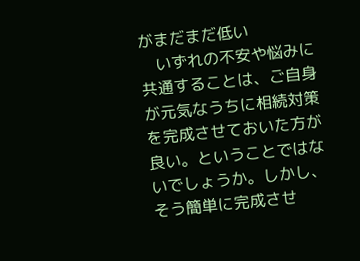がまだまだ低い
    いずれの不安や悩みに共通することは、ご自身が元気なうちに相続対策を完成させておいた方が良い。ということではないでしょうか。しかし、そう簡単に完成させ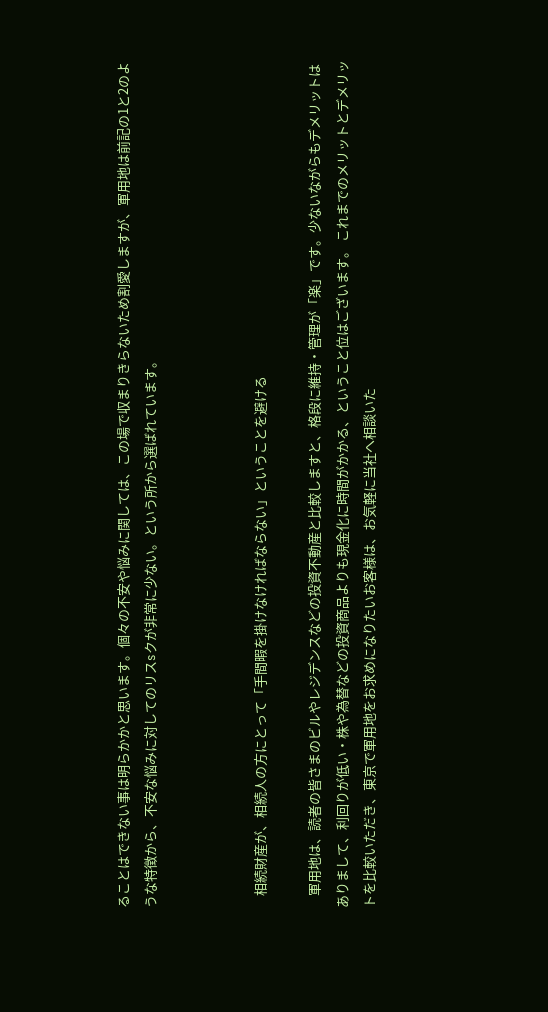ることはできない事は明らかかと思います。個々の不安や悩みに関しては、この場で収まりきらないため割愛しますが、軍用地は前記の1と2のような特徴から、不安な悩みに対してのリスsクが非常に少ない。という所から選ばれています。



    相続財産が、相続人の方にとって「手間暇を掛けなければならない」ということを避ける

    軍用地は、読者の皆さまのビルやレジデンスなどの投資不動産と比較しますと、格段に維持・管理が「楽」です。少ないながらもデメリットはありまして、利回りが低い・株や為替などの投資商品よりも現金化に時間がかかる、ということ位はございます。 これまでのメリットとデメリットを比較いただき、東京で軍用地をお求めになりたいお客様は、お気軽に当社へ相談いた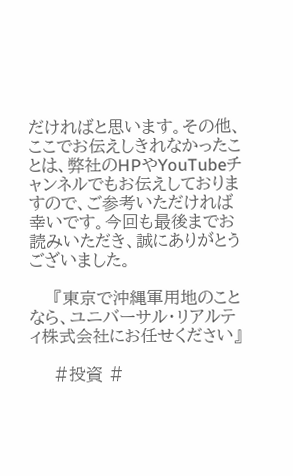だければと思います。その他、ここでお伝えしきれなかったことは、弊社のHPやYouTubeチャンネルでもお伝えしておりますので、ご参考いただければ幸いです。今回も最後までお読みいただき、誠にありがとうございました。

    『東京で沖縄軍用地のことなら、ユニバーサル・リアルティ株式会社にお任せください』

    #投資 #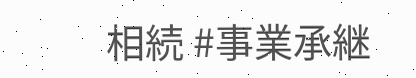相続 #事業承継